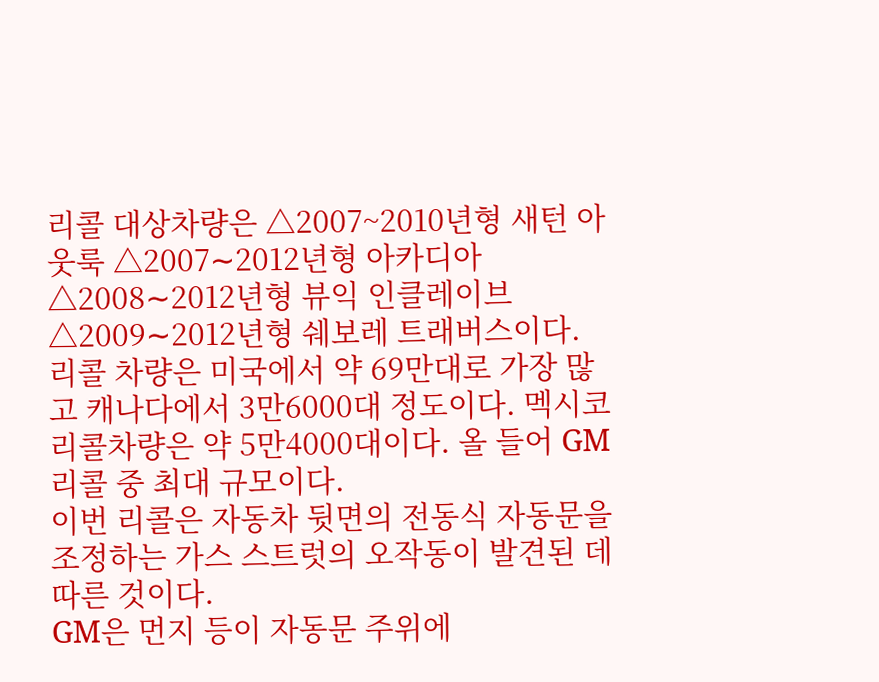리콜 대상차량은 △2007~2010년형 새턴 아웃룩 △2007∼2012년형 아카디아 △2008∼2012년형 뷰익 인클레이브 △2009∼2012년형 쉐보레 트래버스이다.
리콜 차량은 미국에서 약 69만대로 가장 많고 캐나다에서 3만6000대 정도이다. 멕시코 리콜차량은 약 5만4000대이다. 올 들어 GM 리콜 중 최대 규모이다.
이번 리콜은 자동차 뒷면의 전동식 자동문을 조정하는 가스 스트럿의 오작동이 발견된 데 따른 것이다.
GM은 먼지 등이 자동문 주위에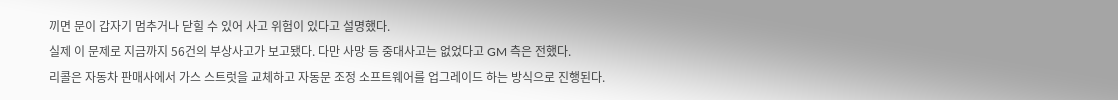끼면 문이 갑자기 멈추거나 닫힐 수 있어 사고 위험이 있다고 설명했다.
실제 이 문제로 지금까지 56건의 부상사고가 보고됐다. 다만 사망 등 중대사고는 없었다고 GM 측은 전했다.
리콜은 자동차 판매사에서 가스 스트럿을 교체하고 자동문 조정 소프트웨어를 업그레이드 하는 방식으로 진행된다.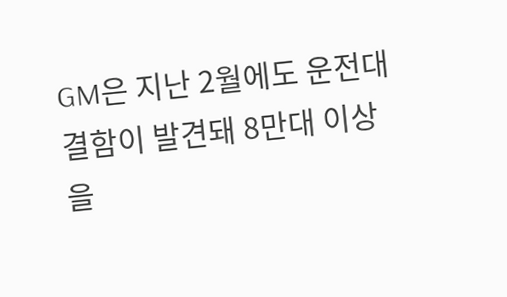GM은 지난 2월에도 운전대 결함이 발견돼 8만대 이상을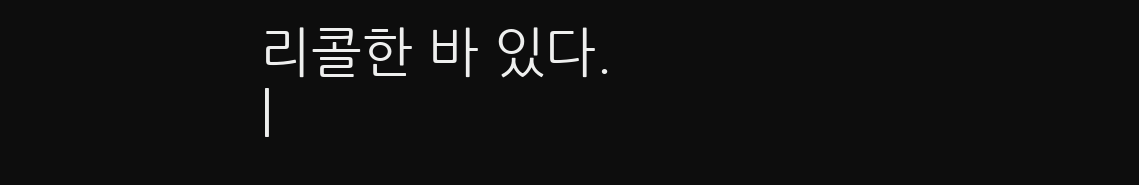리콜한 바 있다.
|